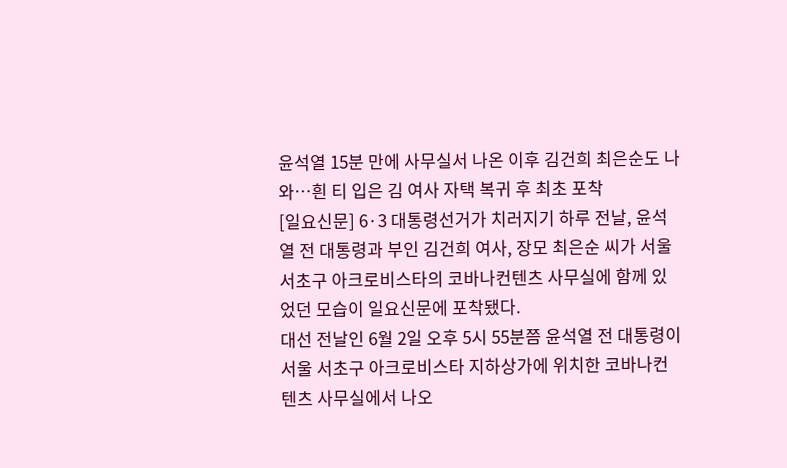윤석열 15분 만에 사무실서 나온 이후 김건희 최은순도 나와…흰 티 입은 김 여사 자택 복귀 후 최초 포착
[일요신문] 6·3 대통령선거가 치러지기 하루 전날, 윤석열 전 대통령과 부인 김건희 여사, 장모 최은순 씨가 서울 서초구 아크로비스타의 코바나컨텐츠 사무실에 함께 있었던 모습이 일요신문에 포착됐다.
대선 전날인 6월 2일 오후 5시 55분쯤 윤석열 전 대통령이 서울 서초구 아크로비스타 지하상가에 위치한 코바나컨텐츠 사무실에서 나오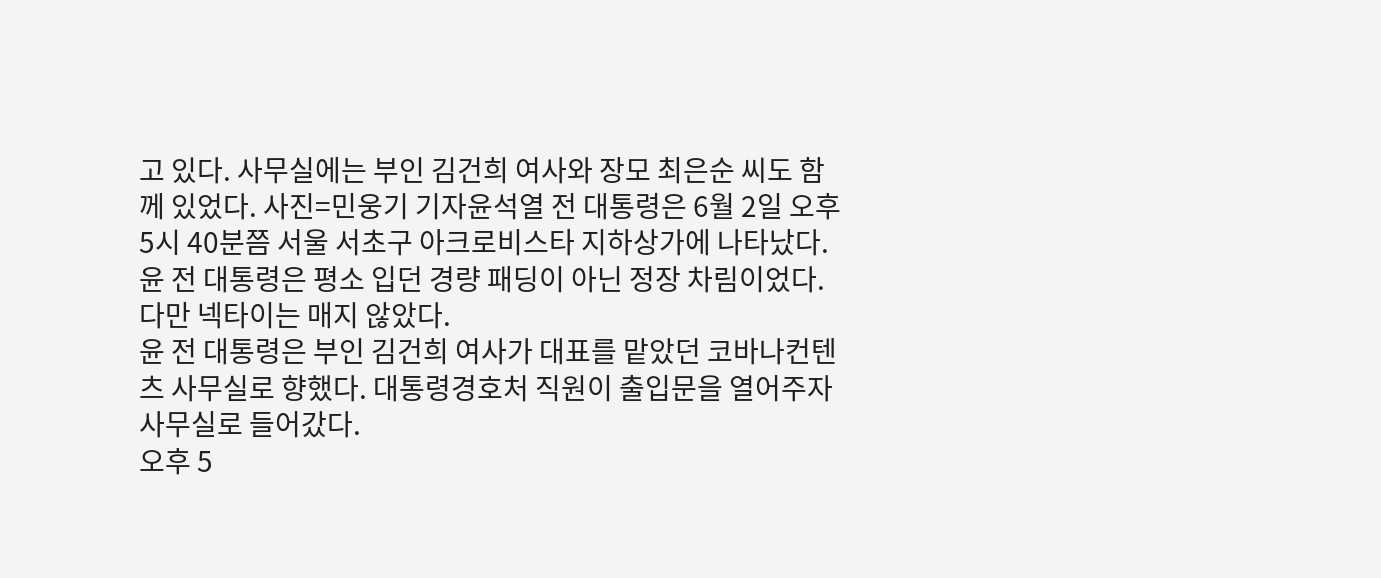고 있다. 사무실에는 부인 김건희 여사와 장모 최은순 씨도 함께 있었다. 사진=민웅기 기자윤석열 전 대통령은 6월 2일 오후 5시 40분쯤 서울 서초구 아크로비스타 지하상가에 나타났다. 윤 전 대통령은 평소 입던 경량 패딩이 아닌 정장 차림이었다. 다만 넥타이는 매지 않았다.
윤 전 대통령은 부인 김건희 여사가 대표를 맡았던 코바나컨텐츠 사무실로 향했다. 대통령경호처 직원이 출입문을 열어주자 사무실로 들어갔다.
오후 5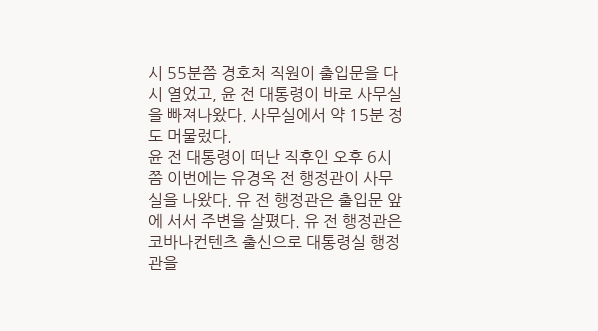시 55분쯤 경호처 직원이 출입문을 다시 열었고, 윤 전 대통령이 바로 사무실을 빠져나왔다. 사무실에서 약 15분 정도 머물렀다.
윤 전 대통령이 떠난 직후인 오후 6시쯤 이번에는 유경옥 전 행정관이 사무실을 나왔다. 유 전 행정관은 출입문 앞에 서서 주변을 살폈다. 유 전 행정관은 코바나컨텐츠 출신으로 대통령실 행정관을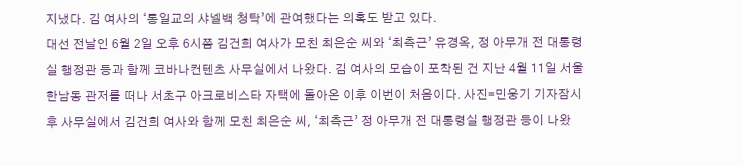지냈다. 김 여사의 ‘통일교의 샤넬백 청탁’에 관여했다는 의혹도 받고 있다.
대선 전날인 6월 2일 오후 6시쯤 김건희 여사가 모친 최은순 씨와 ‘최측근’ 유경옥, 정 아무개 전 대통령실 행정관 등과 함께 코바나컨텐츠 사무실에서 나왔다. 김 여사의 모습이 포착된 건 지난 4월 11일 서울 한남동 관저를 떠나 서초구 아크로비스타 자택에 돌아온 이후 이번이 처음이다. 사진=민웅기 기자잠시 후 사무실에서 김건희 여사와 함께 모친 최은순 씨, ‘최측근’ 정 아무개 전 대통령실 행정관 등이 나왔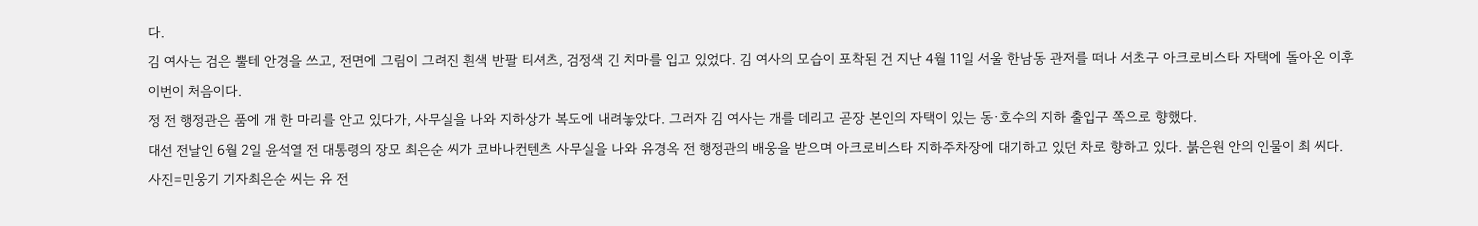다.
김 여사는 검은 뿔테 안경을 쓰고, 전면에 그림이 그려진 흰색 반팔 티셔츠, 검정색 긴 치마를 입고 있었다. 김 여사의 모습이 포착된 건 지난 4월 11일 서울 한남동 관저를 떠나 서초구 아크로비스타 자택에 돌아온 이후 이번이 처음이다.
정 전 행정관은 품에 개 한 마리를 안고 있다가, 사무실을 나와 지하상가 복도에 내려놓았다. 그러자 김 여사는 개를 데리고 곧장 본인의 자택이 있는 동·호수의 지하 출입구 쪽으로 향했다.
대선 전날인 6월 2일 윤석열 전 대통령의 장모 최은순 씨가 코바나컨텐츠 사무실을 나와 유경옥 전 행정관의 배웅을 받으며 아크로비스타 지하주차장에 대기하고 있던 차로 향하고 있다. 붉은원 안의 인물이 최 씨다. 사진=민웅기 기자최은순 씨는 유 전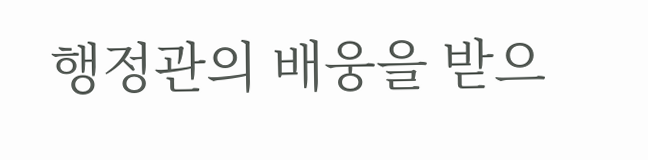행정관의 배웅을 받으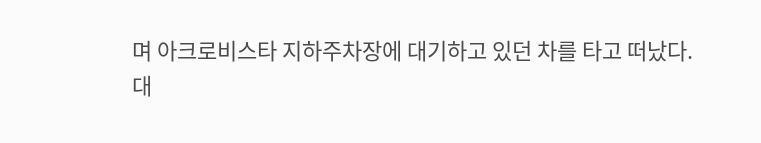며 아크로비스타 지하주차장에 대기하고 있던 차를 타고 떠났다.
대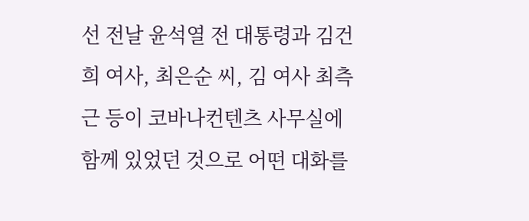선 전날 윤석열 전 대통령과 김건희 여사, 최은순 씨, 김 여사 최측근 등이 코바나컨텐츠 사무실에 함께 있었던 것으로 어떤 대화를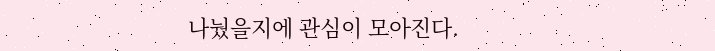나눴을지에 관심이 모아진다.